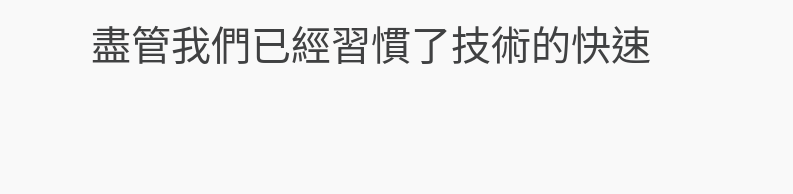盡管我們已經習慣了技術的快速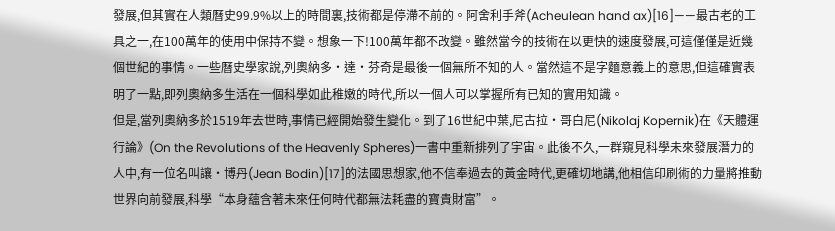發展,但其實在人類曆史99.9%以上的時間裏,技術都是停滯不前的。阿舍利手斧(Acheulean hand ax)[16]——最古老的工具之一,在100萬年的使用中保持不變。想象一下!100萬年都不改變。雖然當今的技術在以更快的速度發展,可這僅僅是近幾個世紀的事情。一些曆史學家說,列奧納多·達·芬奇是最後一個無所不知的人。當然這不是字麵意義上的意思,但這確實表明了一點,即列奧納多生活在一個科學如此稚嫩的時代,所以一個人可以掌握所有已知的實用知識。
但是,當列奧納多於1519年去世時,事情已經開始發生變化。到了16世紀中葉,尼古拉·哥白尼(Nikolaj Kopernik)在《天體運行論》(On the Revolutions of the Heavenly Spheres)一書中重新排列了宇宙。此後不久,一群窺見科學未來發展潛力的人中,有一位名叫讓·博丹(Jean Bodin)[17]的法國思想家,他不信奉過去的黃金時代,更確切地講,他相信印刷術的力量將推動世界向前發展,科學“本身蘊含著未來任何時代都無法耗盡的寶貴財富”。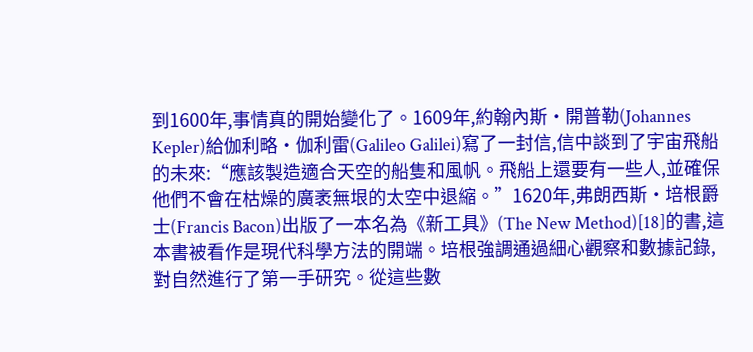到1600年,事情真的開始變化了。1609年,約翰內斯·開普勒(Johannes Kepler)給伽利略·伽利雷(Galileo Galilei)寫了一封信,信中談到了宇宙飛船的未來:“應該製造適合天空的船隻和風帆。飛船上還要有一些人,並確保他們不會在枯燥的廣袤無垠的太空中退縮。”1620年,弗朗西斯·培根爵士(Francis Bacon)出版了一本名為《新工具》(The New Method)[18]的書,這本書被看作是現代科學方法的開端。培根強調通過細心觀察和數據記錄,對自然進行了第一手研究。從這些數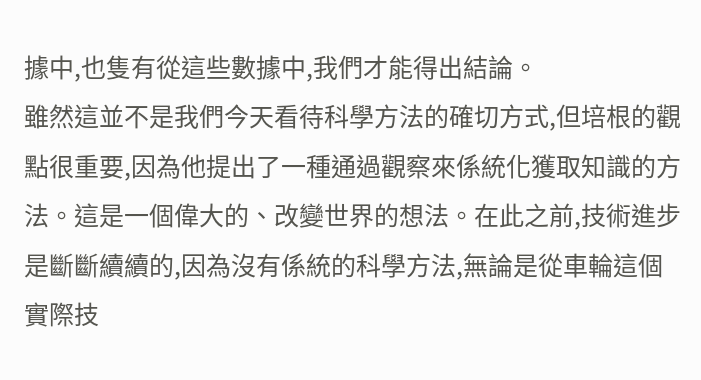據中,也隻有從這些數據中,我們才能得出結論。
雖然這並不是我們今天看待科學方法的確切方式,但培根的觀點很重要,因為他提出了一種通過觀察來係統化獲取知識的方法。這是一個偉大的、改變世界的想法。在此之前,技術進步是斷斷續續的,因為沒有係統的科學方法,無論是從車輪這個實際技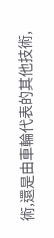術,還是由車輪代表的其他技術,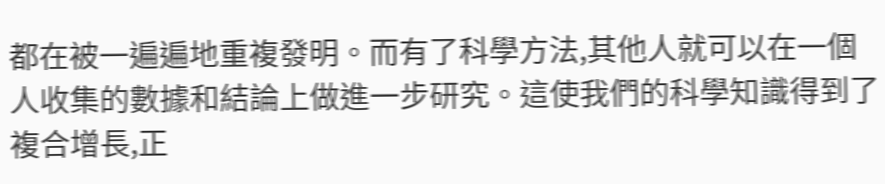都在被一遍遍地重複發明。而有了科學方法,其他人就可以在一個人收集的數據和結論上做進一步研究。這使我們的科學知識得到了複合增長,正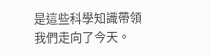是這些科學知識帶領我們走向了今天。